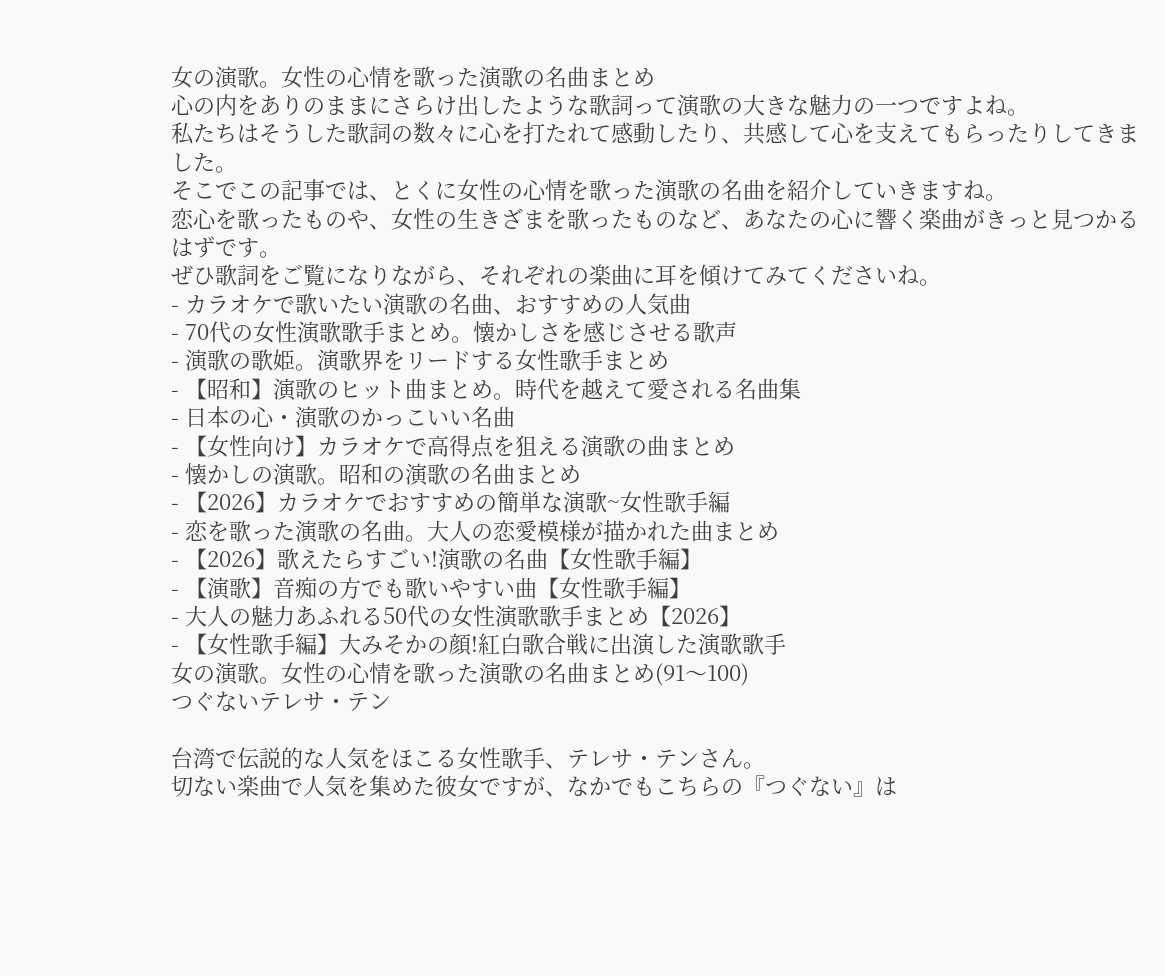女の演歌。女性の心情を歌った演歌の名曲まとめ
心の内をありのままにさらけ出したような歌詞って演歌の大きな魅力の一つですよね。
私たちはそうした歌詞の数々に心を打たれて感動したり、共感して心を支えてもらったりしてきました。
そこでこの記事では、とくに女性の心情を歌った演歌の名曲を紹介していきますね。
恋心を歌ったものや、女性の生きざまを歌ったものなど、あなたの心に響く楽曲がきっと見つかるはずです。
ぜひ歌詞をご覧になりながら、それぞれの楽曲に耳を傾けてみてくださいね。
- カラオケで歌いたい演歌の名曲、おすすめの人気曲
- 70代の女性演歌歌手まとめ。懐かしさを感じさせる歌声
- 演歌の歌姫。演歌界をリードする女性歌手まとめ
- 【昭和】演歌のヒット曲まとめ。時代を越えて愛される名曲集
- 日本の心・演歌のかっこいい名曲
- 【女性向け】カラオケで高得点を狙える演歌の曲まとめ
- 懐かしの演歌。昭和の演歌の名曲まとめ
- 【2026】カラオケでおすすめの簡単な演歌~女性歌手編
- 恋を歌った演歌の名曲。大人の恋愛模様が描かれた曲まとめ
- 【2026】歌えたらすごい!演歌の名曲【女性歌手編】
- 【演歌】音痴の方でも歌いやすい曲【女性歌手編】
- 大人の魅力あふれる50代の女性演歌歌手まとめ【2026】
- 【女性歌手編】大みそかの顔!紅白歌合戦に出演した演歌歌手
女の演歌。女性の心情を歌った演歌の名曲まとめ(91〜100)
つぐないテレサ・テン

台湾で伝説的な人気をほこる女性歌手、テレサ・テンさん。
切ない楽曲で人気を集めた彼女ですが、なかでもこちらの『つぐない』は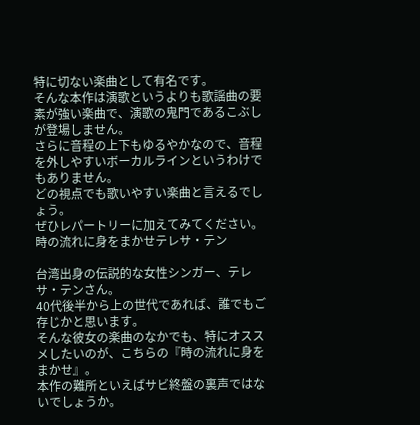特に切ない楽曲として有名です。
そんな本作は演歌というよりも歌謡曲の要素が強い楽曲で、演歌の鬼門であるこぶしが登場しません。
さらに音程の上下もゆるやかなので、音程を外しやすいボーカルラインというわけでもありません。
どの視点でも歌いやすい楽曲と言えるでしょう。
ぜひレパートリーに加えてみてください。
時の流れに身をまかせテレサ・テン

台湾出身の伝説的な女性シンガー、テレサ・テンさん。
40代後半から上の世代であれば、誰でもご存じかと思います。
そんな彼女の楽曲のなかでも、特にオススメしたいのが、こちらの『時の流れに身をまかせ』。
本作の難所といえばサビ終盤の裏声ではないでしょうか。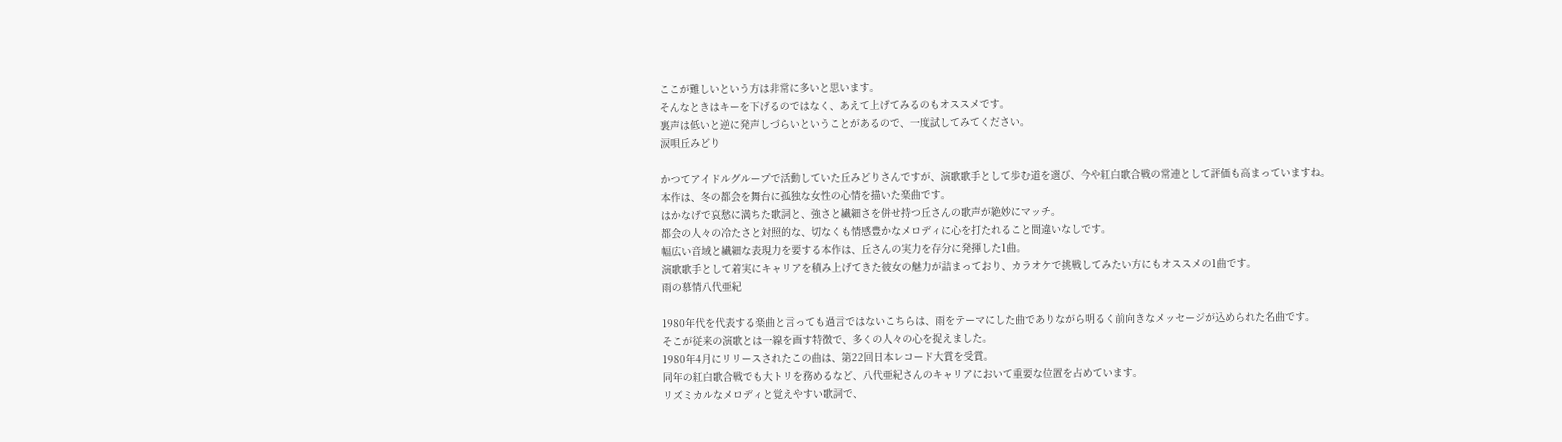ここが難しいという方は非常に多いと思います。
そんなときはキーを下げるのではなく、あえて上げてみるのもオススメです。
裏声は低いと逆に発声しづらいということがあるので、一度試してみてください。
涙唄丘みどり

かつてアイドルグループで活動していた丘みどりさんですが、演歌歌手として歩む道を選び、今や紅白歌合戦の常連として評価も高まっていますね。
本作は、冬の都会を舞台に孤独な女性の心情を描いた楽曲です。
はかなげで哀愁に満ちた歌詞と、強さと繊細さを併せ持つ丘さんの歌声が絶妙にマッチ。
都会の人々の冷たさと対照的な、切なくも情感豊かなメロディに心を打たれること間違いなしです。
幅広い音域と繊細な表現力を要する本作は、丘さんの実力を存分に発揮した1曲。
演歌歌手として着実にキャリアを積み上げてきた彼女の魅力が詰まっており、カラオケで挑戦してみたい方にもオススメの1曲です。
雨の慕情八代亜紀

1980年代を代表する楽曲と言っても過言ではないこちらは、雨をテーマにした曲でありながら明るく前向きなメッセージが込められた名曲です。
そこが従来の演歌とは一線を画す特徴で、多くの人々の心を捉えました。
1980年4月にリリースされたこの曲は、第22回日本レコード大賞を受賞。
同年の紅白歌合戦でも大トリを務めるなど、八代亜紀さんのキャリアにおいて重要な位置を占めています。
リズミカルなメロディと覚えやすい歌詞で、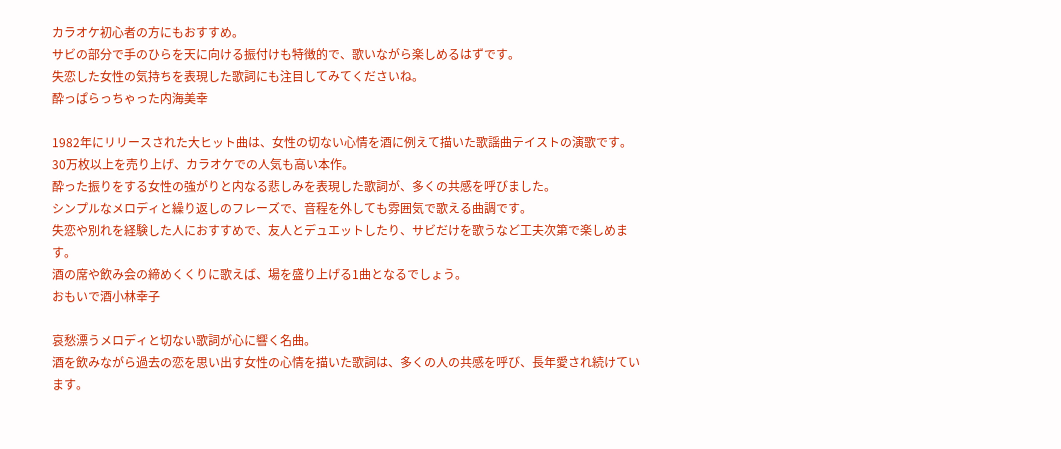カラオケ初心者の方にもおすすめ。
サビの部分で手のひらを天に向ける振付けも特徴的で、歌いながら楽しめるはずです。
失恋した女性の気持ちを表現した歌詞にも注目してみてくださいね。
酔っぱらっちゃった内海美幸

1982年にリリースされた大ヒット曲は、女性の切ない心情を酒に例えて描いた歌謡曲テイストの演歌です。
30万枚以上を売り上げ、カラオケでの人気も高い本作。
酔った振りをする女性の強がりと内なる悲しみを表現した歌詞が、多くの共感を呼びました。
シンプルなメロディと繰り返しのフレーズで、音程を外しても雰囲気で歌える曲調です。
失恋や別れを経験した人におすすめで、友人とデュエットしたり、サビだけを歌うなど工夫次第で楽しめます。
酒の席や飲み会の締めくくりに歌えば、場を盛り上げる1曲となるでしょう。
おもいで酒小林幸子

哀愁漂うメロディと切ない歌詞が心に響く名曲。
酒を飲みながら過去の恋を思い出す女性の心情を描いた歌詞は、多くの人の共感を呼び、長年愛され続けています。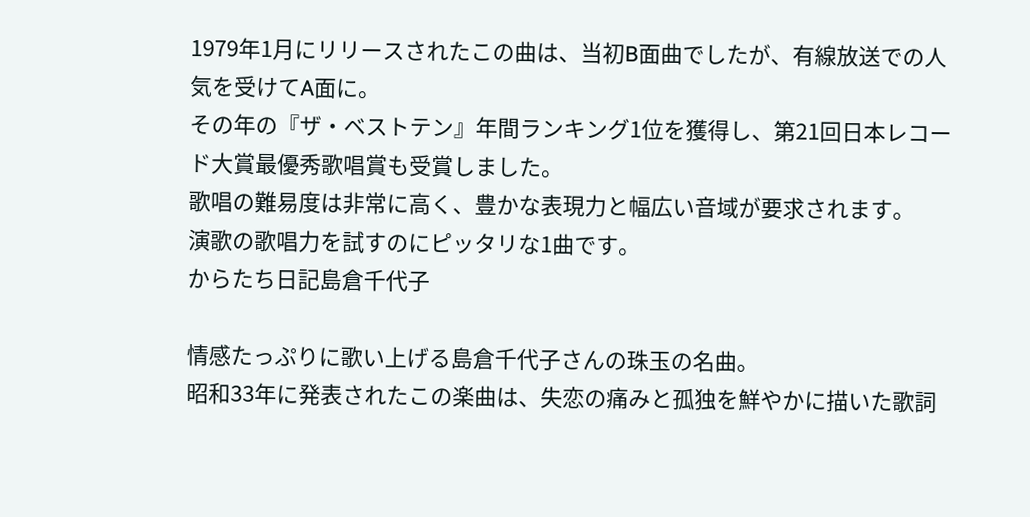1979年1月にリリースされたこの曲は、当初B面曲でしたが、有線放送での人気を受けてA面に。
その年の『ザ・ベストテン』年間ランキング1位を獲得し、第21回日本レコード大賞最優秀歌唱賞も受賞しました。
歌唱の難易度は非常に高く、豊かな表現力と幅広い音域が要求されます。
演歌の歌唱力を試すのにピッタリな1曲です。
からたち日記島倉千代子

情感たっぷりに歌い上げる島倉千代子さんの珠玉の名曲。
昭和33年に発表されたこの楽曲は、失恋の痛みと孤独を鮮やかに描いた歌詞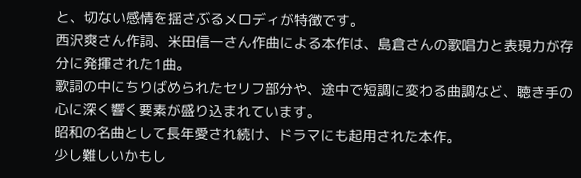と、切ない感情を揺さぶるメロディが特徴です。
西沢爽さん作詞、米田信一さん作曲による本作は、島倉さんの歌唱力と表現力が存分に発揮された1曲。
歌詞の中にちりばめられたセリフ部分や、途中で短調に変わる曲調など、聴き手の心に深く響く要素が盛り込まれています。
昭和の名曲として長年愛され続け、ドラマにも起用された本作。
少し難しいかもし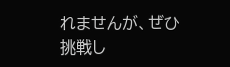れませんが、ぜひ挑戦し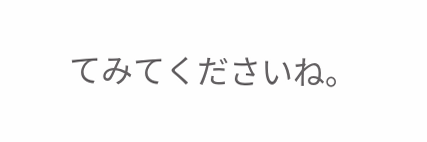てみてくださいね。